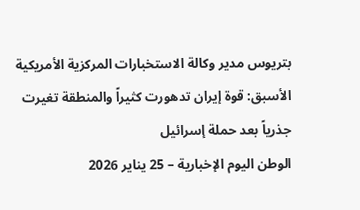بتريوس مدير وكالة الاستخبارات المركزية الأمريكية الأسبق: قوة إيران تدهورت كثيراً والمنطقة تغيرت جذرياً بعد حملة إسرائيل
الوطن اليوم الإخبارية – 25 يناير 2026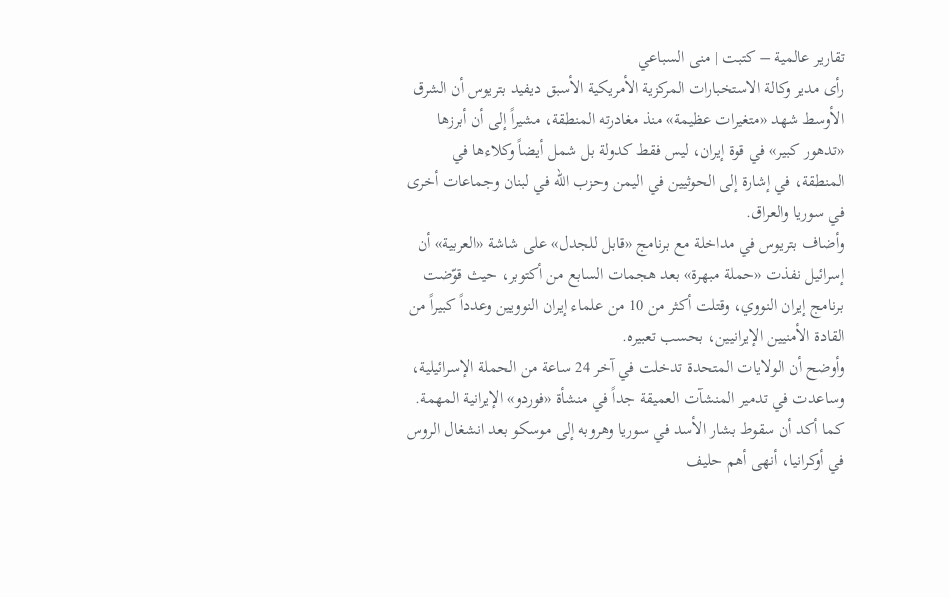تقارير عالمية – كتبت | منى السباعي
رأى مدير وكالة الاستخبارات المركزية الأمريكية الأسبق ديفيد بتريوس أن الشرق الأوسط شهد «متغيرات عظيمة» منذ مغادرته المنطقة، مشيراً إلى أن أبرزها «تدهور كبير» في قوة إيران، ليس فقط كدولة بل شمل أيضاً وكلاءها في المنطقة، في إشارة إلى الحوثيين في اليمن وحزب الله في لبنان وجماعات أخرى في سوريا والعراق.
وأضاف بتريوس في مداخلة مع برنامج «قابل للجدل» على شاشة «العربية» أن إسرائيل نفذت «حملة مبهرة» بعد هجمات السابع من أكتوبر، حيث قوّضت برنامج إيران النووي، وقتلت أكثر من 10 من علماء إيران النوويين وعدداً كبيراً من القادة الأمنيين الإيرانيين، بحسب تعبيره.
وأوضح أن الولايات المتحدة تدخلت في آخر 24 ساعة من الحملة الإسرائيلية، وساعدت في تدمير المنشآت العميقة جداً في منشأة «فوردو» الإيرانية المهمة.
كما أكد أن سقوط بشار الأسد في سوريا وهروبه إلى موسكو بعد انشغال الروس في أوكرانيا، أنهى أهم حليف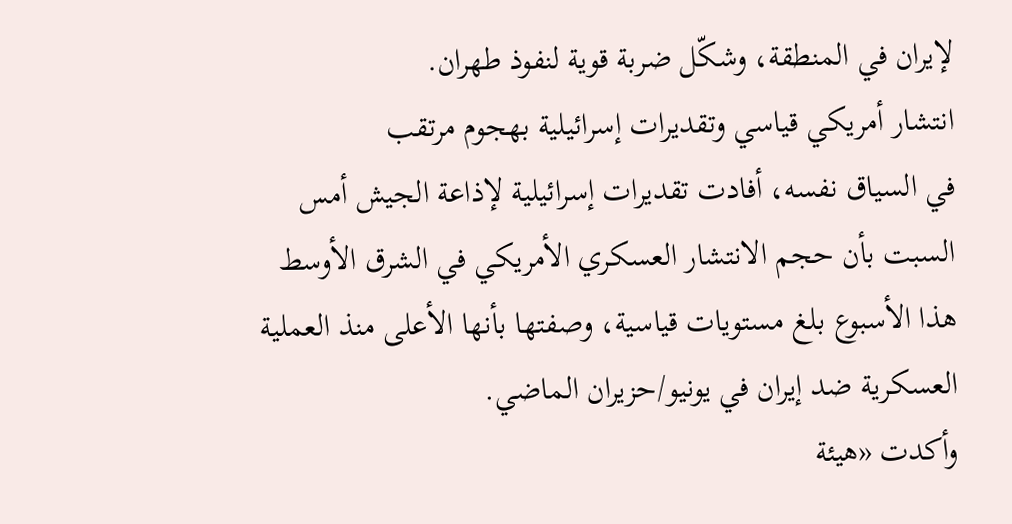لإيران في المنطقة، وشكّل ضربة قوية لنفوذ طهران.
انتشار أمريكي قياسي وتقديرات إسرائيلية بهجوم مرتقب
في السياق نفسه، أفادت تقديرات إسرائيلية لإذاعة الجيش أمس السبت بأن حجم الانتشار العسكري الأمريكي في الشرق الأوسط هذا الأسبوع بلغ مستويات قياسية، وصفتها بأنها الأعلى منذ العملية العسكرية ضد إيران في يونيو/حزيران الماضي.
وأكدت «هيئة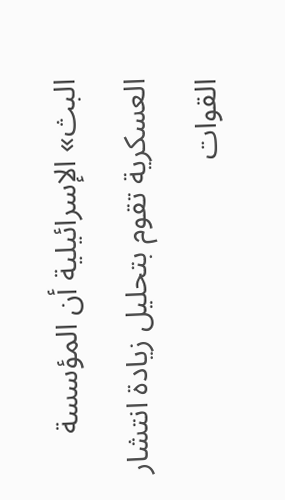البث» الإسرائيلية أن المؤسسة العسكرية تقوم بتحليل زيادة انتشار القوات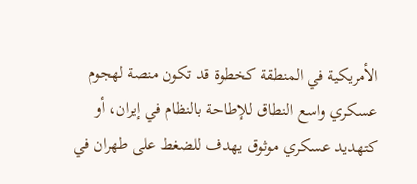الأمريكية في المنطقة كخطوة قد تكون منصة لهجوم عسكري واسع النطاق للإطاحة بالنظام في إيران، أو كتهديد عسكري موثوق يهدف للضغط على طهران في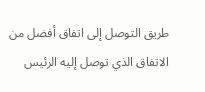طريق التوصل إلى اتفاق أفضل من الاتفاق الذي توصل إليه الرئيس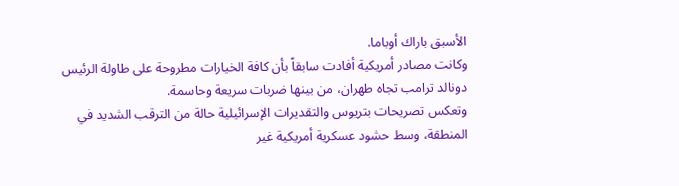الأسبق باراك أوباما.
وكانت مصادر أمريكية أفادت سابقاً بأن كافة الخيارات مطروحة على طاولة الرئيس دونالد ترامب تجاه طهران، من بينها ضربات سريعة وحاسمة.
وتعكس تصريحات بتريوس والتقديرات الإسرائيلية حالة من الترقب الشديد في المنطقة، وسط حشود عسكرية أمريكية غير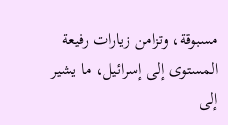مسبوقة، وتزامن زيارات رفيعة المستوى إلى إسرائيل، ما يشير إلى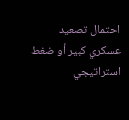احتمال تصعيد عسكري كبير أو ضغط استراتيجي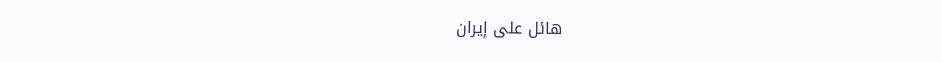هائل على إيران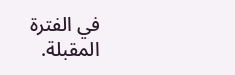في الفترة المقبلة.